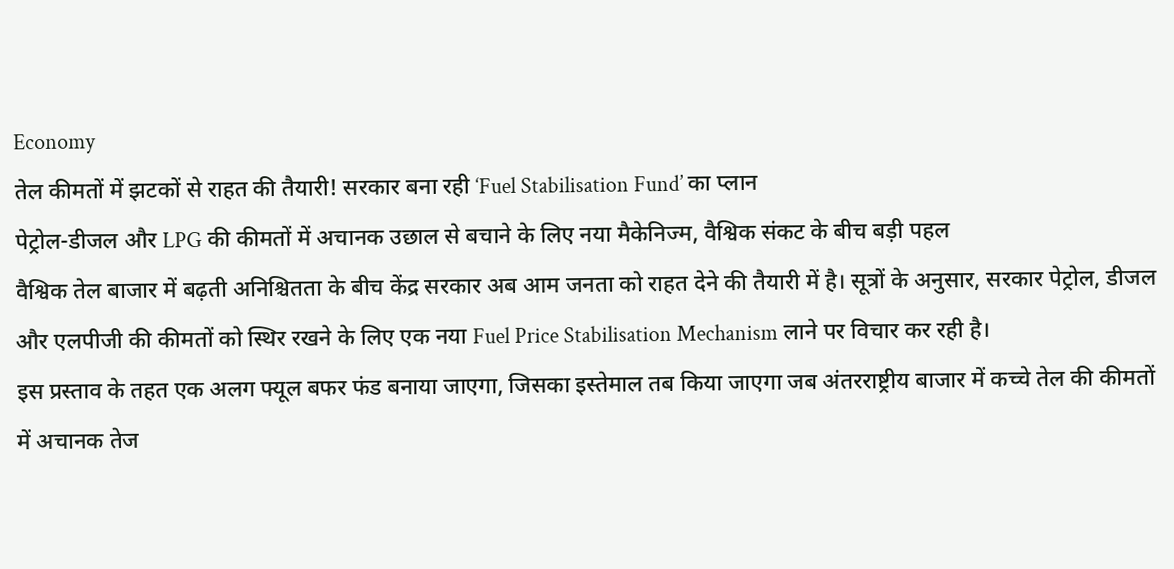Economy
तेल कीमतों में झटकों से राहत की तैयारी! सरकार बना रही ‘Fuel Stabilisation Fund’ का प्लान
पेट्रोल-डीजल और LPG की कीमतों में अचानक उछाल से बचाने के लिए नया मैकेनिज्म, वैश्विक संकट के बीच बड़ी पहल
वैश्विक तेल बाजार में बढ़ती अनिश्चितता के बीच केंद्र सरकार अब आम जनता को राहत देने की तैयारी में है। सूत्रों के अनुसार, सरकार पेट्रोल, डीजल और एलपीजी की कीमतों को स्थिर रखने के लिए एक नया Fuel Price Stabilisation Mechanism लाने पर विचार कर रही है।
इस प्रस्ताव के तहत एक अलग फ्यूल बफर फंड बनाया जाएगा, जिसका इस्तेमाल तब किया जाएगा जब अंतरराष्ट्रीय बाजार में कच्चे तेल की कीमतों में अचानक तेज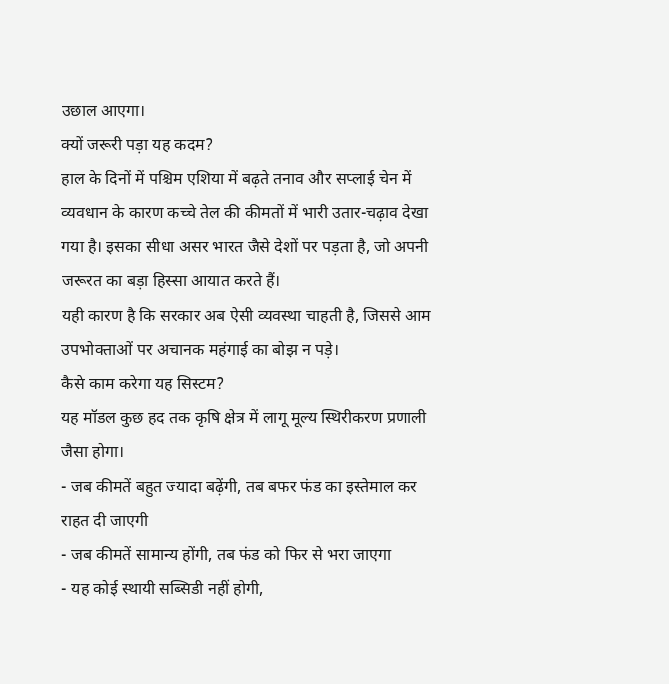उछाल आएगा।
क्यों जरूरी पड़ा यह कदम?
हाल के दिनों में पश्चिम एशिया में बढ़ते तनाव और सप्लाई चेन में व्यवधान के कारण कच्चे तेल की कीमतों में भारी उतार-चढ़ाव देखा गया है। इसका सीधा असर भारत जैसे देशों पर पड़ता है, जो अपनी जरूरत का बड़ा हिस्सा आयात करते हैं।
यही कारण है कि सरकार अब ऐसी व्यवस्था चाहती है, जिससे आम उपभोक्ताओं पर अचानक महंगाई का बोझ न पड़े।
कैसे काम करेगा यह सिस्टम?
यह मॉडल कुछ हद तक कृषि क्षेत्र में लागू मूल्य स्थिरीकरण प्रणाली जैसा होगा।
- जब कीमतें बहुत ज्यादा बढ़ेंगी, तब बफर फंड का इस्तेमाल कर राहत दी जाएगी
- जब कीमतें सामान्य होंगी, तब फंड को फिर से भरा जाएगा
- यह कोई स्थायी सब्सिडी नहीं होगी,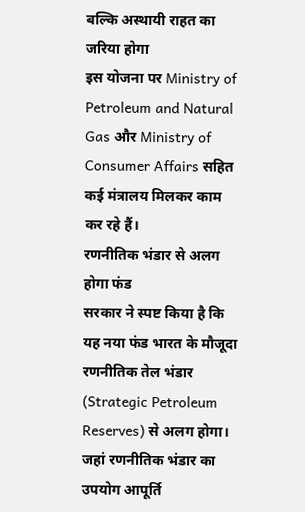बल्कि अस्थायी राहत का जरिया होगा
इस योजना पर Ministry of Petroleum and Natural Gas और Ministry of Consumer Affairs सहित कई मंत्रालय मिलकर काम कर रहे हैं।
रणनीतिक भंडार से अलग होगा फंड
सरकार ने स्पष्ट किया है कि यह नया फंड भारत के मौजूदा रणनीतिक तेल भंडार (Strategic Petroleum Reserves) से अलग होगा।
जहां रणनीतिक भंडार का उपयोग आपूर्ति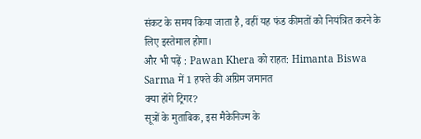संकट के समय किया जाता है, वहीं यह फंड कीमतों को नियंत्रित करने के लिए इस्तेमाल होगा।
और भी पढ़ें : Pawan Khera को राहत: Himanta Biswa Sarma में 1 हफ्ते की अग्रिम जमानत
क्या होंगे ट्रिगर?
सूत्रों के मुताबिक, इस मैकेनिज्म के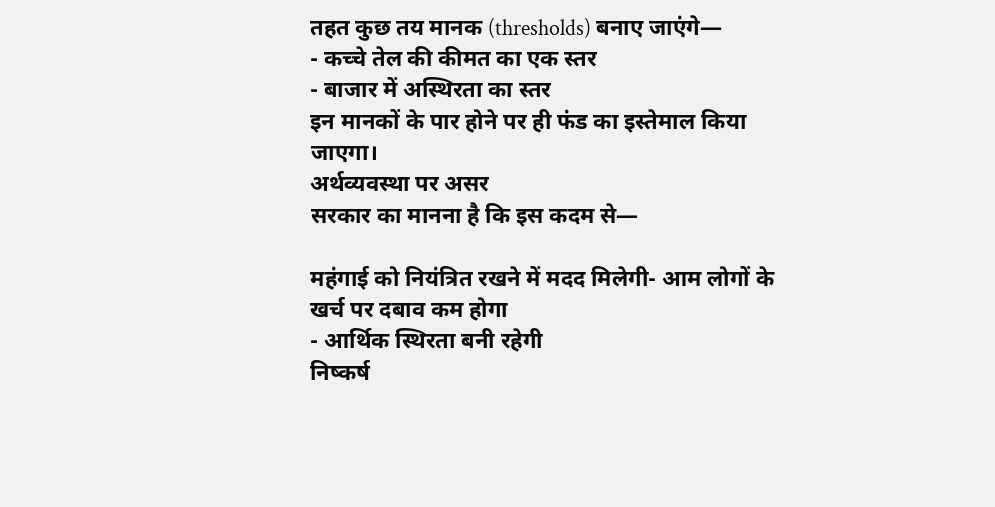तहत कुछ तय मानक (thresholds) बनाए जाएंगे—
- कच्चे तेल की कीमत का एक स्तर
- बाजार में अस्थिरता का स्तर
इन मानकों के पार होने पर ही फंड का इस्तेमाल किया जाएगा।
अर्थव्यवस्था पर असर
सरकार का मानना है कि इस कदम से—

महंगाई को नियंत्रित रखने में मदद मिलेगी- आम लोगों के खर्च पर दबाव कम होगा
- आर्थिक स्थिरता बनी रहेगी
निष्कर्ष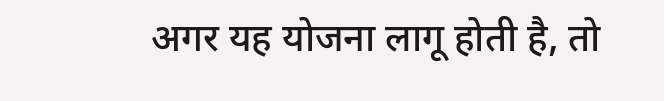अगर यह योजना लागू होती है, तो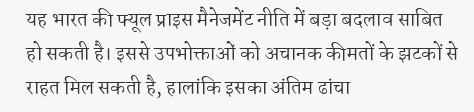यह भारत की फ्यूल प्राइस मैनेजमेंट नीति में बड़ा बदलाव साबित हो सकती है। इससे उपभोक्ताओं को अचानक कीमतों के झटकों से राहत मिल सकती है, हालांकि इसका अंतिम ढांचा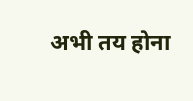अभी तय होना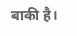बाकी है।